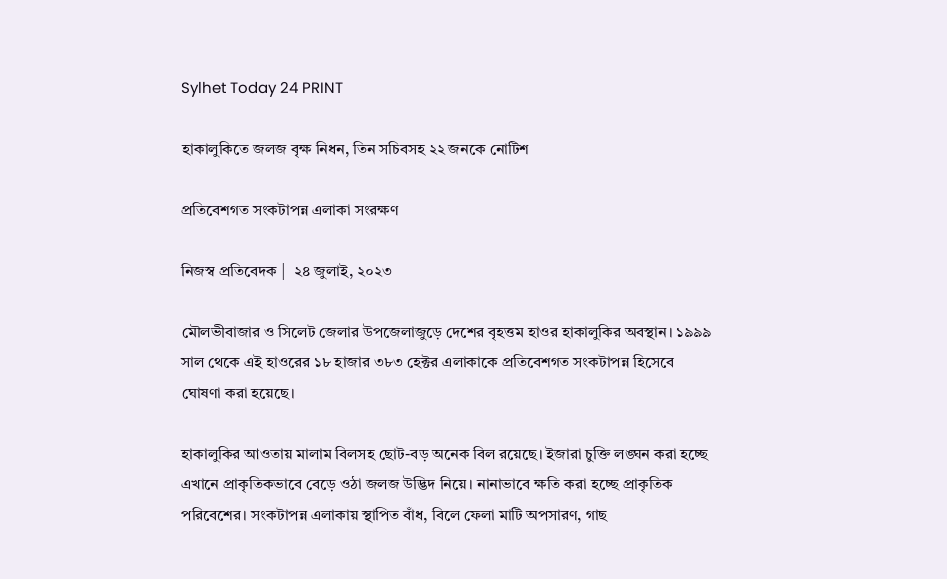Sylhet Today 24 PRINT

হাকালুকিতে জলজ বৃক্ষ নিধন, তিন সচিবসহ ২২ জনকে নোটিশ

প্রতিবেশগত সংকটাপন্ন এলাকা সংরক্ষণ

নিজস্ব প্রতিবেদক |  ২৪ জুলাই, ২০২৩

মৌলভীবাজার ও সিলেট জেলার উপজেলাজুড়ে দেশের বৃহত্তম হাওর হাকালুকির অবস্থান। ১৯৯৯ সাল থেকে এই হাওরের ১৮ হাজার ৩৮৩ হেক্টর এলাকাকে প্রতিবেশগত সংকটাপন্ন হিসেবে ঘোষণা করা হয়েছে।

হাকালুকির আওতায় মালাম বিলসহ ছোট-বড় অনেক বিল রয়েছে। ইজারা চুক্তি লঙ্ঘন করা হচ্ছে এখানে প্রাকৃতিকভাবে বেড়ে ওঠা জলজ উদ্ভিদ নিয়ে। নানাভাবে ক্ষতি করা হচ্ছে প্রাকৃতিক পরিবেশের। সংকটাপন্ন এলাকায় স্থাপিত বাঁধ, বিলে ফেলা মাটি অপসারণ, গাছ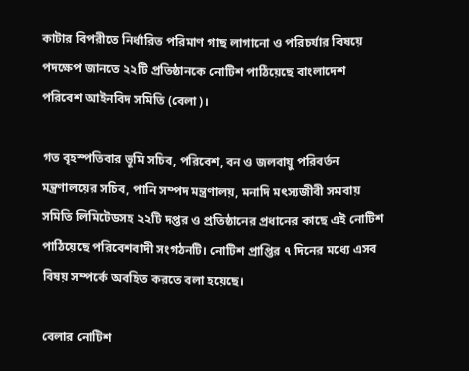কাটার বিপরীতে নির্ধারিত পরিমাণ গাছ লাগানো ও পরিচর্যার বিষয়ে পদক্ষেপ জানতে ২২টি প্রতিষ্ঠানকে নোটিশ পাঠিয়েছে বাংলাদেশ পরিবেশ আইনবিদ সমিতি (বেলা)।

গত বৃহস্পতিবার ভূমি সচিব, পরিবেশ, বন ও জলবায়ু পরিবর্তন মন্ত্রণালয়ের সচিব, পানি সম্পদ মন্ত্রণালয়, মনাদি মৎস্যজীবী সমবায় সমিতি লিমিটেডসহ ২২টি দপ্তর ও প্রতিষ্ঠানের প্রধানের কাছে এই নোটিশ পাঠিয়েছে পরিবেশবাদী সংগঠনটি। নোটিশ প্রাপ্তির ৭ দিনের মধ্যে এসব বিষয় সম্পর্কে অবহিত করতে বলা হয়েছে।

বেলার নোটিশ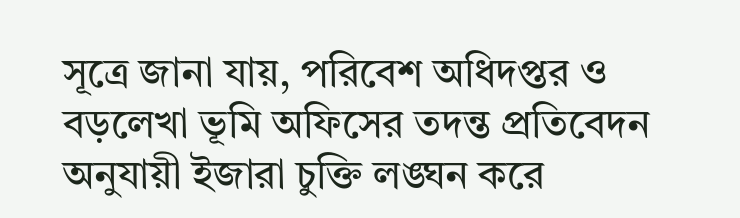সূত্রে জানা যায়, পরিবেশ অধিদপ্তর ও বড়লেখা ভূমি অফিসের তদন্ত প্রতিবেদন অনুযায়ী ইজারা চুক্তি লঙ্ঘন করে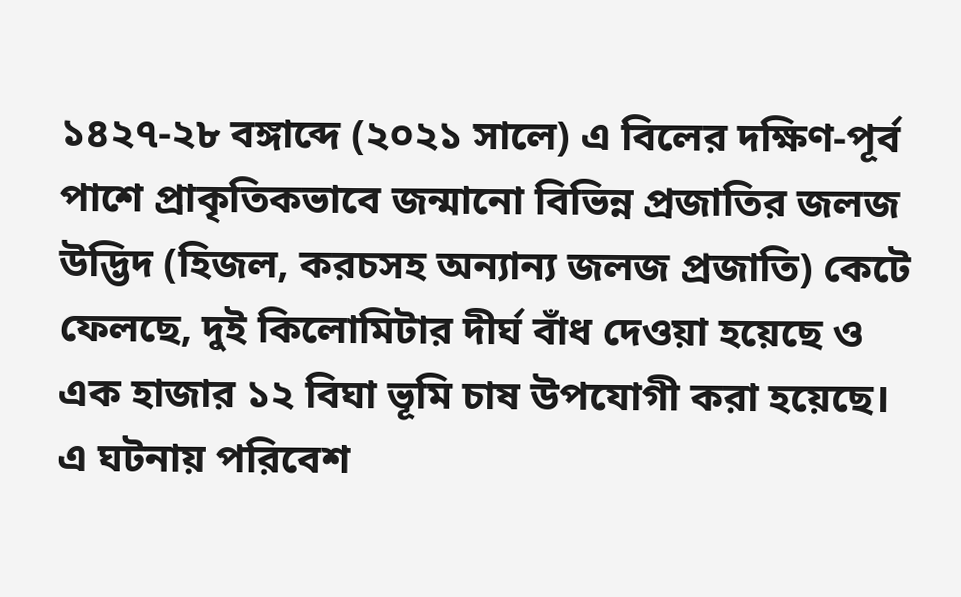১৪২৭-২৮ বঙ্গাব্দে (২০২১ সালে) এ বিলের দক্ষিণ-পূর্ব পাশে প্রাকৃতিকভাবে জন্মানো বিভিন্ন প্রজাতির জলজ উদ্ভিদ (হিজল, করচসহ অন্যান্য জলজ প্রজাতি) কেটে ফেলছে, দুই কিলোমিটার দীর্ঘ বাঁধ দেওয়া হয়েছে ও এক হাজার ১২ বিঘা ভূমি চাষ উপযোগী করা হয়েছে। এ ঘটনায় পরিবেশ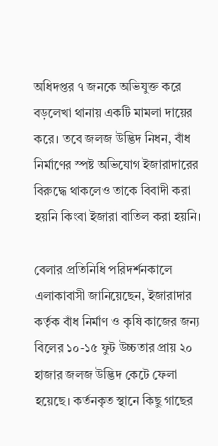অধিদপ্তর ৭ জনকে অভিযুক্ত করে বড়লেখা থানায় একটি মামলা দায়ের করে। তবে জলজ উদ্ভিদ নিধন, বাঁধ নির্মাণের স্পষ্ট অভিযোগ ইজারাদারের বিরুদ্ধে থাকলেও তাকে বিবাদী করা হয়নি কিংবা ইজারা বাতিল করা হয়নি।

বেলার প্রতিনিধি পরিদর্শনকালে এলাকাবাসী জানিয়েছেন, ইজারাদার কর্তৃক বাঁধ নির্মাণ ও কৃষি কাজের জন্য বিলের ১০-১৫ ফুট উচ্চতার প্রায় ২০ হাজার জলজ উদ্ভিদ কেটে ফেলা হয়েছে। কর্তনকৃত স্থানে কিছু গাছের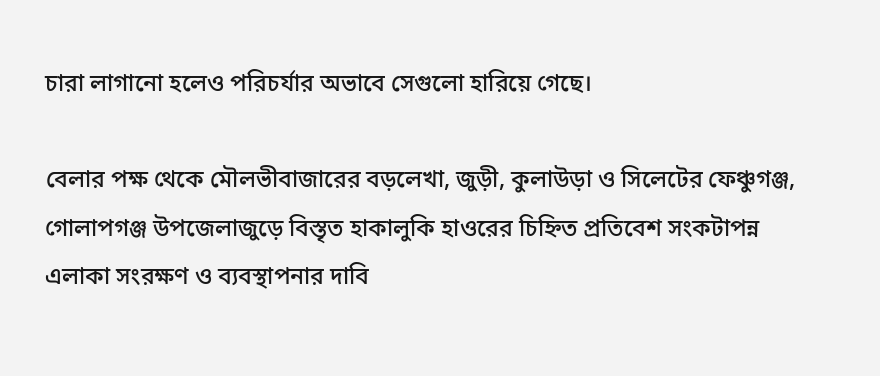চারা লাগানো হলেও পরিচর্যার অভাবে সেগুলো হারিয়ে গেছে।

বেলার পক্ষ থেকে মৌলভীবাজারের বড়লেখা, জুড়ী, কুলাউড়া ও সিলেটের ফেঞ্চুগঞ্জ, গোলাপগঞ্জ উপজেলাজুড়ে বিস্তৃত হাকালুকি হাওরের চিহ্নিত প্রতিবেশ সংকটাপন্ন এলাকা সংরক্ষণ ও ব্যবস্থাপনার দাবি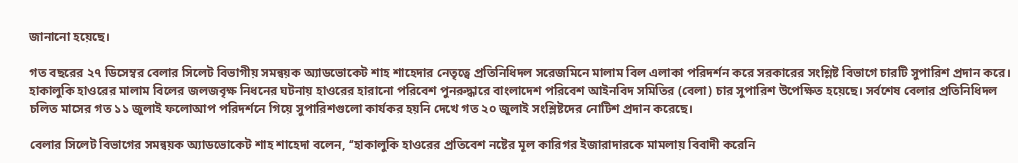জানানো হয়েছে।

গত বছরের ২৭ ডিসেম্বর বেলার সিলেট বিভাগীয় সমন্বয়ক অ্যাডভোকেট শাহ শাহেদার নেতৃত্বে প্রতিনিধিদল সরেজমিনে মালাম বিল এলাকা পরিদর্শন করে সরকারের সংশ্লিষ্ট বিভাগে চারটি সুপারিশ প্রদান করে। হাকালুকি হাওরের মালাম বিলের জলজবৃক্ষ নিধনের ঘটনায় হাওরের হারানো পরিবেশ পুনরুদ্ধারে বাংলাদেশ পরিবেশ আইনবিদ সমিতির (বেলা) চার সুপারিশ উপেক্ষিত হয়েছে। সর্বশেষ বেলার প্রতিনিধিদল চলিত মাসের গত ১১ জুলাই ফলোআপ পরিদর্শনে গিয়ে সুপারিশগুলো কার্যকর হয়নি দেখে গত ২০ জুলাই সংশ্লিষ্টদের নোটিশ প্রদান করেছে।

বেলার সিলেট বিভাগের সমন্বয়ক অ্যাডভোকেট শাহ শাহেদা বলেন, ‘‘হাকালুকি হাওরের প্রতিবেশ নষ্টের মূল কারিগর ইজারাদারকে মামলায় বিবাদী করেনি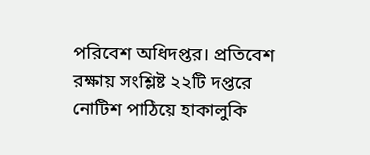পরিবেশ অধিদপ্তর। প্রতিবেশ রক্ষায় সংশ্লিষ্ট ২২টি দপ্তরে নোটিশ পাঠিয়ে হাকালুকি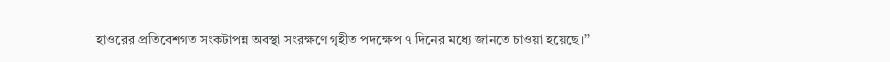হাওরের প্রতিবেশগত সংকটাপন্ন অবস্থা সংরক্ষণে গৃহীত পদক্ষেপ ৭ দিনের মধ্যে জানতে চাওয়া হয়েছে।’’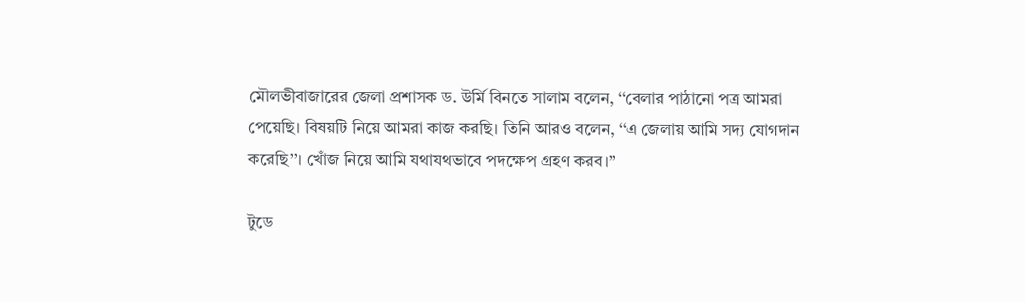মৌলভীবাজারের জেলা প্রশাসক ড. উর্মি বিনতে সালাম বলেন, ‘‘বেলার পাঠানো পত্র আমরা পেয়েছি। বিষয়টি নিয়ে আমরা কাজ করছি। তিনি আরও বলেন, ‘‘এ জেলায় আমি সদ্য যোগদান করেছি’’। খোঁজ নিয়ে আমি যথাযথভাবে পদক্ষেপ গ্রহণ করব।’’

টুডে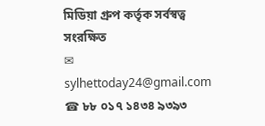মিডিয়া গ্রুপ কর্তৃক সর্বস্বত্ব সংরক্ষিত
✉ sylhettoday24@gmail.com ☎ ৮৮ ০১৭ ১৪৩৪ ৯৩৯৩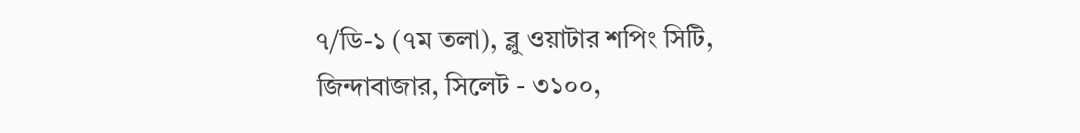৭/ডি-১ (৭ম তলা), ব্লু ওয়াটার শপিং সিটি,
জিন্দাবাজার, সিলেট - ৩১০০,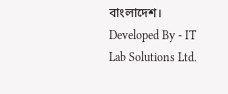বাংলাদেশ।
Developed By - IT Lab Solutions Ltd.